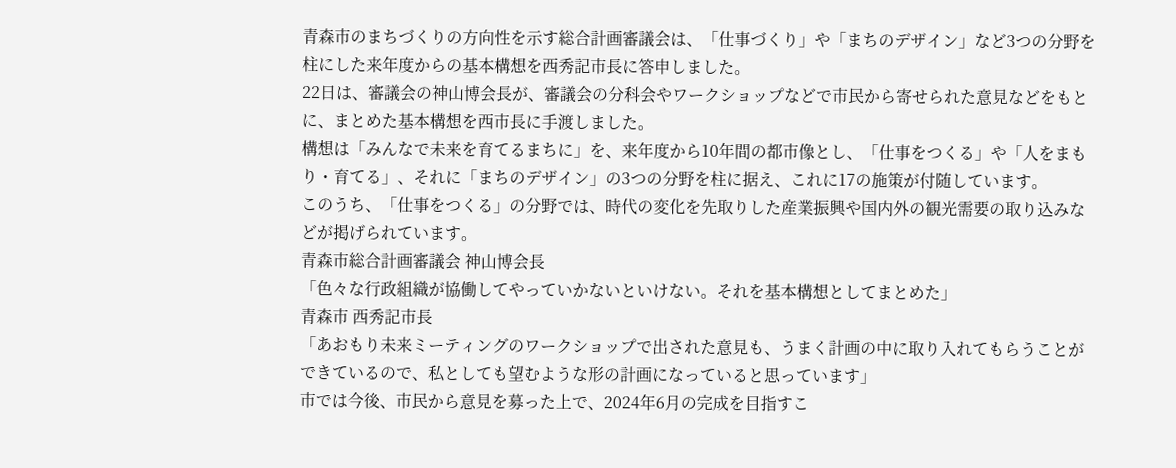青森市のまちづくりの方向性を示す総合計画審議会は、「仕事づくり」や「まちのデザイン」など3つの分野を柱にした来年度からの基本構想を西秀記市長に答申しました。
22日は、審議会の神山博会長が、審議会の分科会やワークショップなどで市民から寄せられた意見などをもとに、まとめた基本構想を西市長に手渡しました。
構想は「みんなで未来を育てるまちに」を、来年度から10年間の都市像とし、「仕事をつくる」や「人をまもり・育てる」、それに「まちのデザイン」の3つの分野を柱に据え、これに17の施策が付随しています。
このうち、「仕事をつくる」の分野では、時代の変化を先取りした産業振興や国内外の観光需要の取り込みなどが掲げられています。
青森市総合計画審議会 神山博会長
「色々な行政組織が協働してやっていかないといけない。それを基本構想としてまとめた」
青森市 西秀記市長
「あおもり未来ミーティングのワークショップで出された意見も、うまく計画の中に取り入れてもらうことができているので、私としても望むような形の計画になっていると思っています」
市では今後、市民から意見を募った上で、2024年6月の完成を目指すこ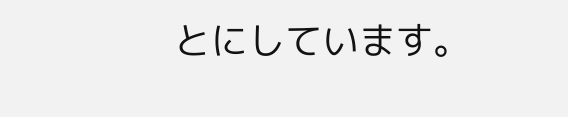とにしています。